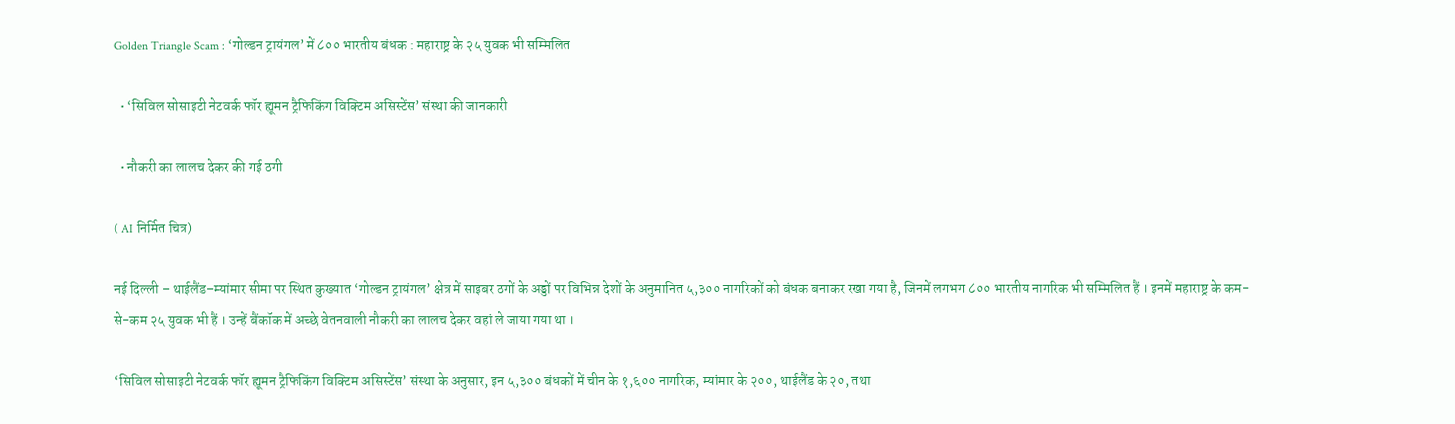Golden Triangle Scam : ‘गोल्डन ट्रायंगल’ में ८०० भारतीय बंधक : महाराष्ट्र के २५ युवक भी सम्मिलित

  • ‘सिविल सोसाइटी नेटवर्क फॉर ह्यूमन ट्रैफिकिंग विक्टिम असिस्टेंस’ संस्था की जानकारी

  • नौकरी का लालच देकर की गई ठगी

( AI निर्मित चित्र)

नई दिल्ली – थाईलैंड–म्यांमार सीमा पर स्थित कुख्यात ‘गोल्डन ट्रायंगल’ क्षेत्र में साइबर ठगों के अड्डों पर विभिन्न देशों के अनुमानित ५,३०० नागरिकों को बंधक बनाकर रखा गया है, जिनमें लगभग ८०० भारतीय नागरिक भी सम्मिलित हैं । इनमें महाराष्ट्र के कम-से-कम २५ युवक भी हैं । उन्हें बैंकॉक में अच्छे वेतनवाली नौकरी का लालच देकर वहां ले जाया गया था ।

‘सिविल सोसाइटी नेटवर्क फॉर ह्यूमन ट्रैफिकिंग विक्टिम असिस्टेंस’ संस्था के अनुसार, इन ५,३०० बंधकों में चीन के १,६०० नागरिक, म्यांमार के २००, थाईलैंड के २०, तथा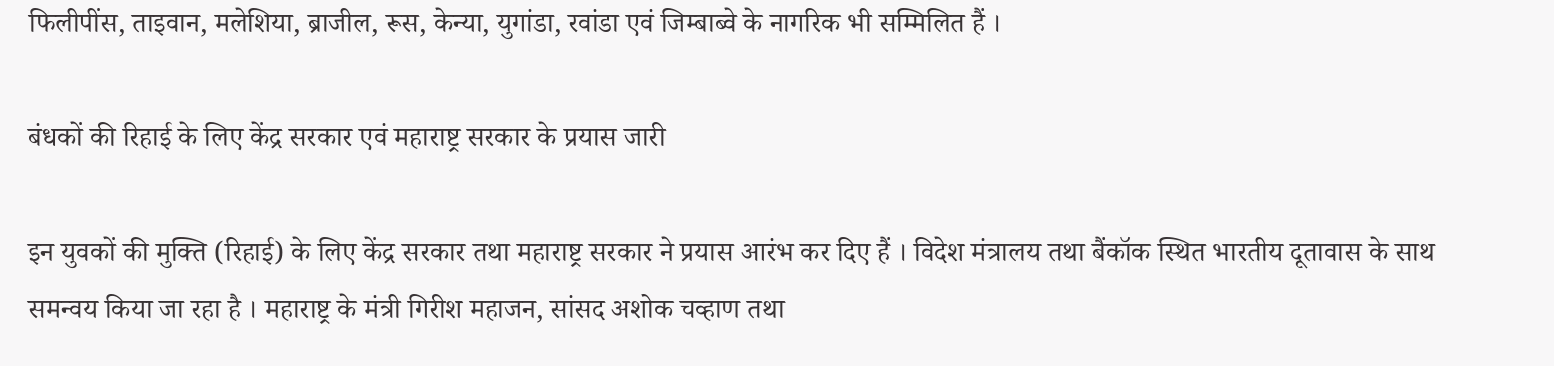फिलीपींस, ताइवान, मलेशिया, ब्राजील, रूस, केन्या, युगांडा, रवांडा एवं जिम्बाब्वे के नागरिक भी सम्मिलित हैं ।

बंधकों की रिहाई के लिए केंद्र सरकार एवं महाराष्ट्र सरकार के प्रयास जारी

इन युवकों की मुक्ति (रिहाई) के लिए केंद्र सरकार तथा महाराष्ट्र सरकार ने प्रयास आरंभ कर दिए हैं । विदेश मंत्रालय तथा बैंकॉक स्थित भारतीय दूतावास के साथ समन्वय किया जा रहा है । महाराष्ट्र के मंत्री गिरीश महाजन, सांसद अशोक चव्हाण तथा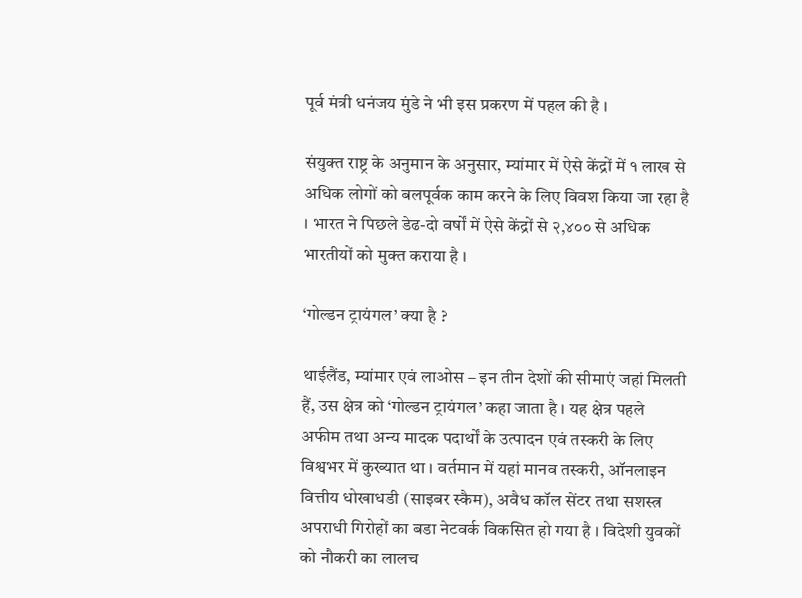पूर्व मंत्री धनंजय मुंडे ने भी इस प्रकरण में पहल की है ।

संयुक्त राष्ट्र के अनुमान के अनुसार, म्यांमार में ऐसे केंद्रों में १ लाख से अधिक लोगों को बलपूर्वक काम करने के लिए विवश किया जा रहा है । भारत ने पिछले डेढ-दो वर्षों में ऐसे केंद्रों से २,४०० से अधिक भारतीयों को मुक्त कराया है ।

‘गोल्डन ट्रायंगल’ क्या है ?

थाईलैंड, म्यांमार एवं लाओस – इन तीन देशों की सीमाएं जहां मिलती हैं, उस क्षेत्र को ‘गोल्डन ट्रायंगल’ कहा जाता है । यह क्षेत्र पहले अफीम तथा अन्य मादक पदार्थों के उत्पादन एवं तस्करी के लिए विश्वभर में कुख्यात था । वर्तमान में यहां मानव तस्करी, ऑनलाइन वित्तीय धोखाधडी (साइबर स्कैम), अवैध कॉल सेंटर तथा सशस्त्र अपराधी गिरोहों का बडा नेटवर्क विकसित हो गया है । विदेशी युवकों को नौकरी का लालच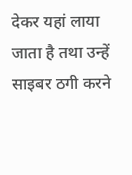देकर यहां लाया जाता है तथा उन्हें साइबर ठगी करने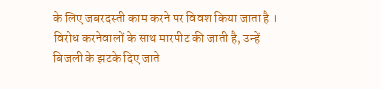के लिए जबरदस्ती काम करने पर विवश किया जाता है । विरोध करनेवालों के साथ मारपीट की जाती है, उन्हें बिजली के झटके दिए जाते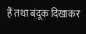हैं तथा बंदूक दिखाकर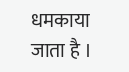धमकाया जाता है ।